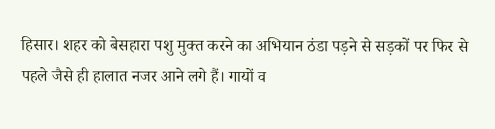हिसार। शहर को बेसहारा पशु मुक्त करने का अभियान ठंडा पड़ने से सड़कों पर फिर से पहले जैसे ही हालात नजर आने लगे हैं। गायों व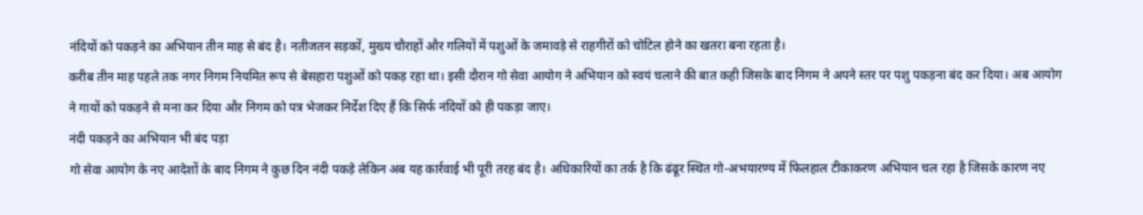नंदियों को पकड़ने का अभियान तीन माह से बंद है। नतीजतन सड़कों, मुख्य चौराहों और गलियों में पशुओं के जमावड़े से राहगीरों को चोटिल होने का खतरा बना रहता है।
करीब तीन माह पहले तक नगर निगम नियमित रूप से बेसहारा पशुओं को पकड़ रहा था। इसी दौरान गो सेवा आयोग ने अभियान को स्वयं चलाने की बात कही जिसके बाद निगम ने अपने स्तर पर पशु पकड़ना बंद कर दिया। अब आयोग ने गायों को पकड़ने से मना कर दिया और निगम को पत्र भेजकर निर्देश दिए हैं कि सिर्फ नंदियों को ही पकड़ा जाए।
नंदी पकड़ने का अभियान भी बंद पड़ा
गो सेवा आयोग के नए आदेशों के बाद निगम ने कुछ दिन नंदी पकड़े लेकिन अब यह कार्रवाई भी पूरी तरह बंद है। अधिकारियों का तर्क है कि ढंढूर स्थित गो-अभयारण्य में फिलहाल टीकाकरण अभियान चल रहा है जिसके कारण नए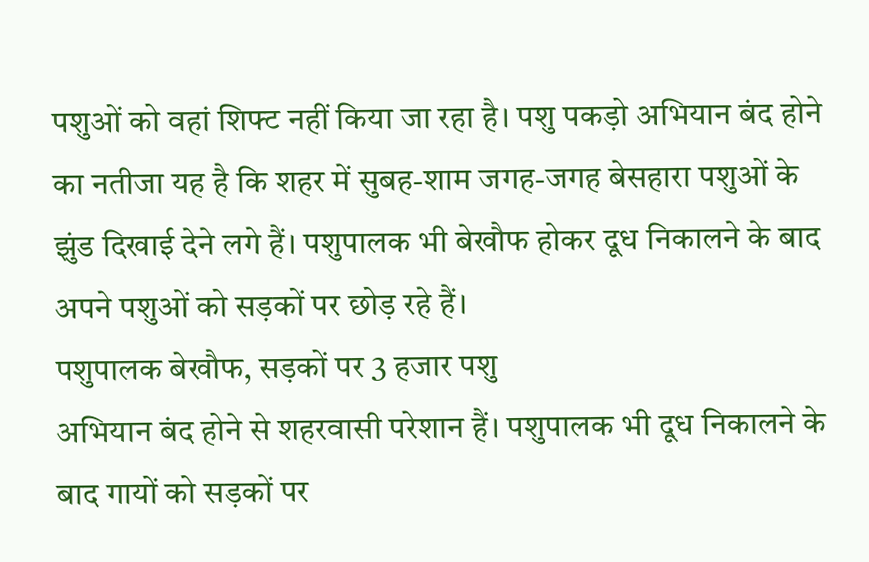पशुओं को वहां शिफ्ट नहीं किया जा रहा है। पशु पकड़ो अभियान बंद होने का नतीजा यह है कि शहर में सुबह-शाम जगह-जगह बेसहारा पशुओं के झुंड दिखाई देने लगे हैं। पशुपालक भी बेखौफ होकर दूध निकालने के बाद अपने पशुओं को सड़कों पर छोड़ रहे हैं।
पशुपालक बेखौफ, सड़कों पर 3 हजार पशु
अभियान बंद होने से शहरवासी परेशान हैं। पशुपालक भी दूध निकालने के बाद गायों को सड़कों पर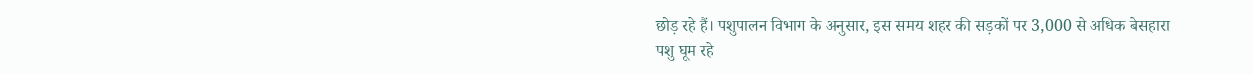छोड़ रहे हैं। पशुपालन विभाग के अनुसार, इस समय शहर की सड़कों पर 3,000 से अधिक बेसहारा पशु घूम रहे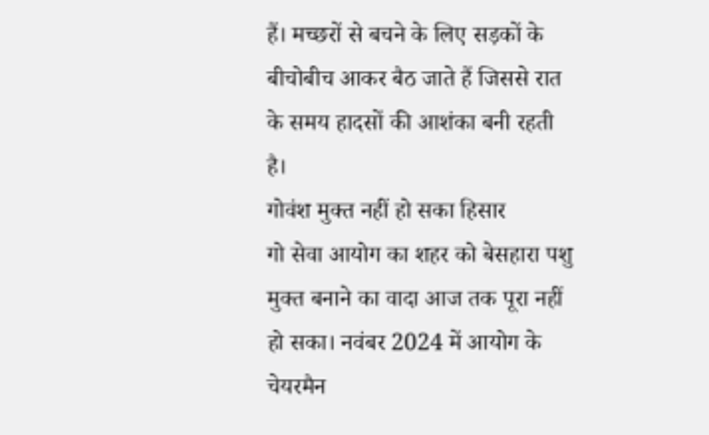हैं। मच्छरों से बचने के लिए सड़कों के बीचोबीच आकर बैठ जाते हैं जिससे रात के समय हादसों की आशंका बनी रहती है।
गोवंश मुक्त नहीं हो सका हिसार
गो सेवा आयोग का शहर को बेसहारा पशु मुक्त बनाने का वादा आज तक पूरा नहीं हो सका। नवंबर 2024 में आयोग के चेयरमैन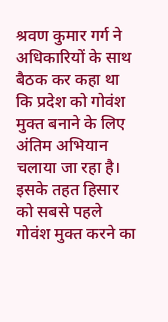श्रवण कुमार गर्ग ने अधिकारियों के साथ बैठक कर कहा था कि प्रदेश को गोवंश मुक्त बनाने के लिए अंतिम अभियान चलाया जा रहा है। इसके तहत हिसार को सबसे पहले गोवंश मुक्त करने का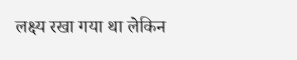लक्ष्य रखा गया था लेकिन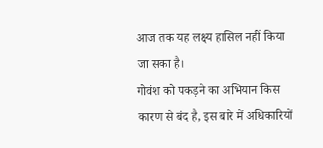आज तक यह लक्ष्य हासिल नहीं किया जा सका है।
गोवंश को पकड़ने का अभियान किस कारण से बंद है, इस बारे में अधिकारियों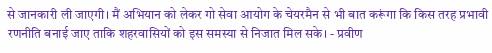से जानकारी ली जाएगी। मैं अभियान को लेकर गो सेवा आयोग के चेयरमैन से भी बात करूंगा कि किस तरह प्रभावी रणनीति बनाई जाए ताकि शहरवासियों को इस समस्या से निजात मिल सके। - प्रवीण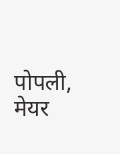पोपली, मेयर